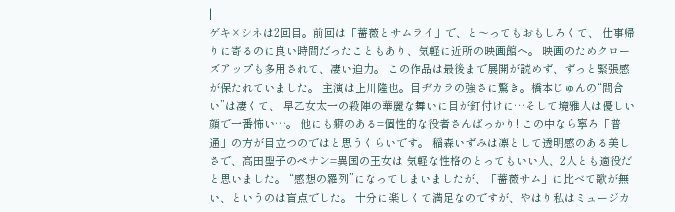|
ゲキ×シネは2回目。前回は「薔薇とサムライ」で、と〜ってもおもしろくて、 仕事帰りに寄るのに良い時間だったこともあり、気軽に近所の映画館へ。 映画のためクローズアップも多用されて、凄い迫力。 この作品は最後まで展開が読めず、ずっと緊張感が保たれていました。 主演は上川隆也。目ヂカラの強さに驚き。橋本じゅんの“間合い”は凄くて、 早乙女太一の殺陣の華麗な舞いに目が釘付けに…そして境雅人は優しい顔で一番怖い…。 他にも癖のある=個性的な役者さんばっかり! この中なら寧ろ「普通」の方が目立つのではと思うくらいです。 稲森いずみは凛として透明感のある美しさで、高田聖子のペナン=異国の王女は 気軽な性格のとってもいい人、2人とも適役だと思いました。 “感想の羅列”になってしまいましたが、「薔薇サム」に比べて歌が無い、というのは盲点でした。 十分に楽しくて満足なのですが、やはり私はミュージカ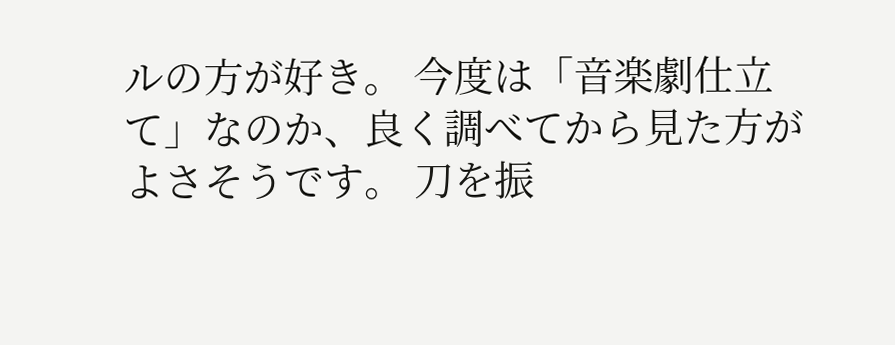ルの方が好き。 今度は「音楽劇仕立て」なのか、良く調べてから見た方がよさそうです。 刀を振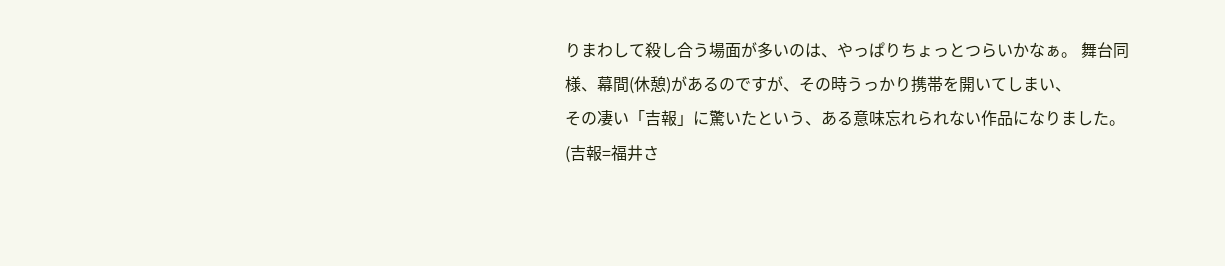りまわして殺し合う場面が多いのは、やっぱりちょっとつらいかなぁ。 舞台同様、幕間(休憩)があるのですが、その時うっかり携帯を開いてしまい、
その凄い「吉報」に驚いたという、ある意味忘れられない作品になりました。 (吉報=福井さ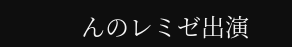んのレミゼ出演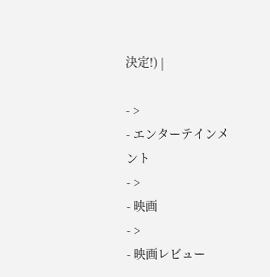決定!) |

- >
- エンターテインメント
- >
- 映画
- >
- 映画レビュー